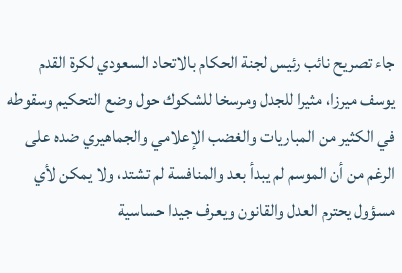جاء تصريح نائب رئيس لجنة الحكام بالاتحاد السعودي لكرة القدم يوسف ميرزا، مثيرا للجدل ومرسخا للشكوك حول وضع التحكيم وسقوطه في الكثير من المباريات والغضب الإعلامي والجماهيري ضده على الرغم من أن الموسم لم يبدأ بعد والمنافسة لم تشتد، ولا يمكن لأي مسؤول يحترم العدل والقانون ويعرف جيدا حساسية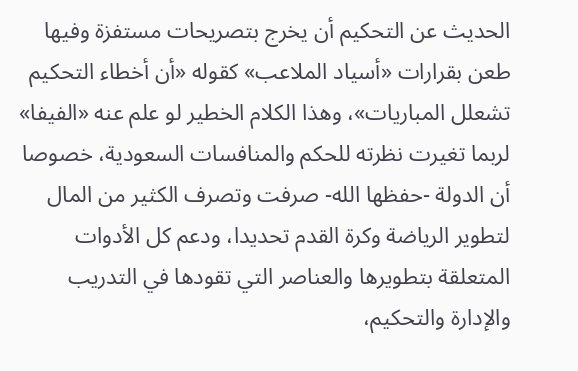الحديث عن التحكيم أن يخرج بتصريحات مستفزة وفيها طعن بقرارات «أسياد الملاعب» كقوله «أن أخطاء التحكيم تشعلل المباريات»، وهذا الكلام الخطير لو علم عنه «الفيفا» لربما تغيرت نظرته للحكم والمنافسات السعودية، خصوصا أن الدولة -حفظها الله- صرفت وتصرف الكثير من المال لتطوير الرياضة وكرة القدم تحديدا، ودعم كل الأدوات المتعلقة بتطويرها والعناصر التي تقودها في التدريب والإدارة والتحكيم،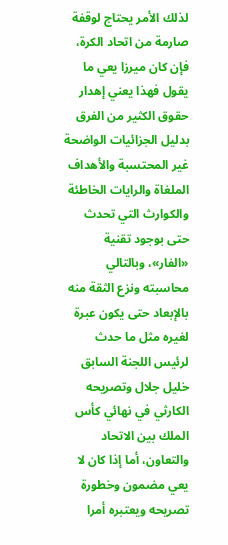لذلك الأمر يحتاج لوقفة صارمة من اتحاد الكرة، فإن كان ميرزا يعي ما يقول فهذا يعني إهدار حقوق الكثير من الفرق بدليل الجزائيات الواضحة غير المحتسبة والأهداف الملغاة والرايات الخاطئة والكوارث التي تحدث حتى بوجود تقنية «الفار»، وبالتالي محاسبته ونزع الثقة منه بالإبعاد حتى يكون عبرة لغيره مثل ما حدث لرئيس اللجنة السابق خليل جلال وتصريحه الكارثي في نهائي كأس الملك بين الاتحاد والتعاون، أما إذا كان لا يعي مضمون وخطورة تصريحه ويعتبره أمرا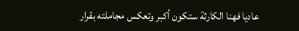عاديا فهنا الكارثة ستكون أكبر وتعكس مجاملته بقرار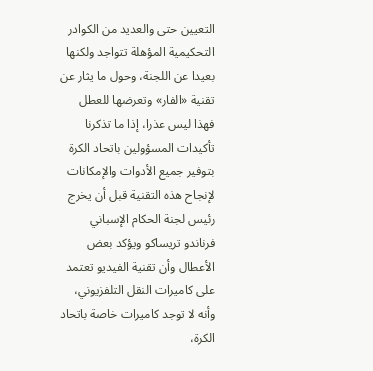التعيين حتى والعديد من الكوادر التحكيمية المؤهلة تتواجد ولكنها بعيدا عن اللجنة، وحول ما يثار عن تقنية «الفار» وتعرضها للعطل فهذا ليس عذرا، إذا ما تذكرنا تأكيدات المسؤولين باتحاد الكرة بتوفير جميع الأدوات والإمكانات لإنجاح هذه التقنية قبل أن يخرج رئيس لجنة الحكام الإسباني فرناندو تريساكو ويؤكد بعض الأعطال وأن تقنية الفيديو تعتمد على كاميرات النقل التلفزيوني، وأنه لا توجد كاميرات خاصة باتحاد الكرة،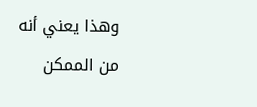وهذا يعني أنه من الممكن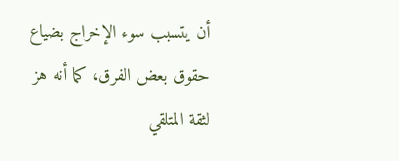أن يتسبب سوء الإخراج بضياع حقوق بعض الفرق، كما أنه هز لثقة المتلقي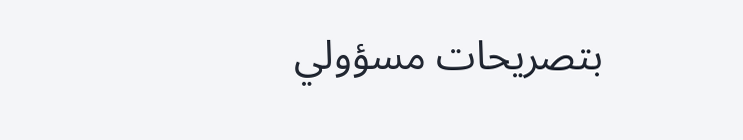بتصريحات مسؤولي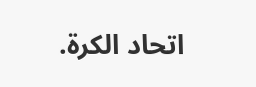اتحاد الكرة.